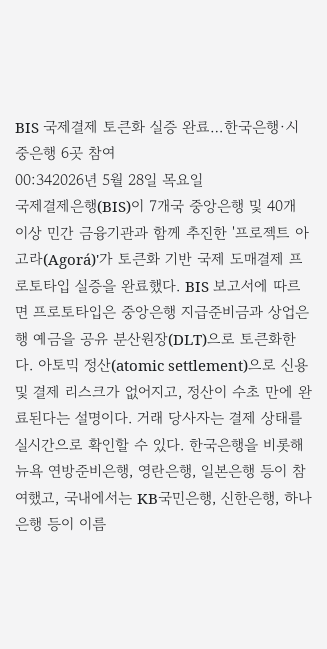BIS 국제결제 토큰화 실증 완료…한국은행·시중은행 6곳 참여
00:342026년 5월 28일 목요일
국제결제은행(BIS)이 7개국 중앙은행 및 40개 이상 민간 금융기관과 함께 추진한 '프로젝트 아고라(Agorá)'가 토큰화 기반 국제 도매결제 프로토타입 실증을 완료했다. BIS 보고서에 따르면 프로토타입은 중앙은행 지급준비금과 상업은행 예금을 공유 분산원장(DLT)으로 토큰화한다. 아토믹 정산(atomic settlement)으로 신용 및 결제 리스크가 없어지고, 정산이 수초 만에 완료된다는 설명이다. 거래 당사자는 결제 상태를 실시간으로 확인할 수 있다. 한국은행을 비롯해 뉴욕 연방준비은행, 영란은행, 일본은행 등이 참여했고, 국내에서는 KB국민은행, 신한은행, 하나은행 등이 이름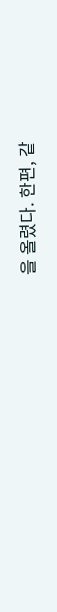을 올렸다. 한편, 같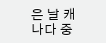은 날 캐나다 중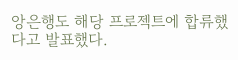앙은행도 해당 프로젝트에 합류했다고 발표했다.